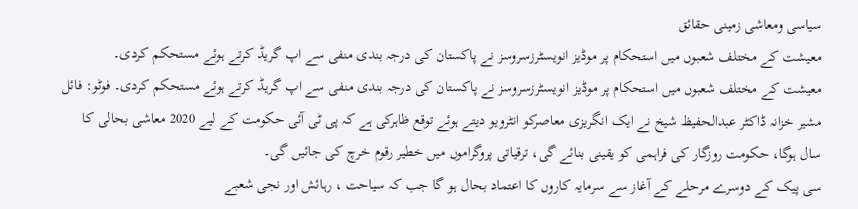سیاسی ومعاشی زمینی حقائق
معیشت کے مختلف شعبوں میں استحکام پر موڈیز انویسٹرزسروسز نے پاکستان کی درجہ بندی منفی سے اپ گریڈ کرتے ہوئے مستحکم کردی۔
معیشت کے مختلف شعبوں میں استحکام پر موڈیز انویسٹرزسروسز نے پاکستان کی درجہ بندی منفی سے اپ گریڈ کرتے ہوئے مستحکم کردی۔ فوٹو: فائل
مشیر خزانہ ڈاکٹر عبدالحفیظ شیخ نے ایک انگریزی معاصرکو انٹرویو دیتے ہوئے توقع ظاہرکی ہے کہ پی ٹی آئی حکومت کے لیے 2020 معاشی بحالی کا سال ہوگا، حکومت روزگار کی فراہمی کو یقینی بنائے گی، ترقیاتی پروگراموں میں خطیر رقوم خرچ کی جائیں گی۔
سی پیک کے دوسرے مرحلے کے آغاز سے سرمایہ کاروں کا اعتماد بحال ہو گا جب کہ سیاحت ، رہائش اور نجی شعبے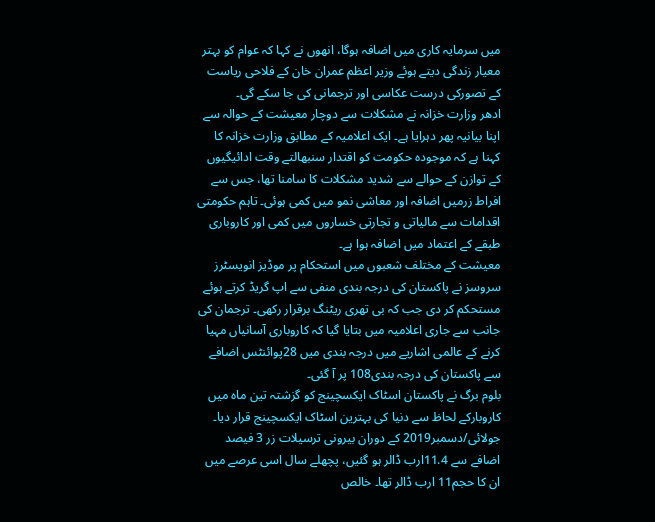میں سرمایہ کاری میں اضافہ ہوگا، انھوں نے کہا کہ عوام کو بہتر معیار زندگی دیتے ہوئے وزیر اعظم عمران خان کے فلاحی ریاست کے تصورکی درست عکاسی اور ترجمانی کی جا سکے گی۔
ادھر وزارت خزانہ نے مشکلات سے دوچار معیشت کے حوالہ سے اپنا بیانیہ پھر دہرایا ہے۔ ایک اعلامیہ کے مطابق وزارت خزانہ کا کہنا ہے کہ موجودہ حکومت کو اقتدار سنبھالتے وقت ادائیگیوں کے توازن کے حوالے سے شدید مشکلات کا سامنا تھا، جس سے افراط زرمیں اضافہ اور معاشی نمو میں کمی ہوئی۔ تاہم حکومتی اقدامات سے مالیاتی و تجارتی خساروں میں کمی اور کاروباری طبقے کے اعتماد میں اضافہ ہوا ہے۔
معیشت کے مختلف شعبوں میں استحکام پر موڈیز انویسٹرز سروسز نے پاکستان کی درجہ بندی منفی سے اپ گریڈ کرتے ہوئے مستحکم کر دی جب کہ بی تھری ریٹنگ برقرار رکھی۔ ترجمان کی جانب سے جاری اعلامیہ میں بتایا گیا کہ کاروباری آسانیاں مہیا کرنے کے عالمی اشاریے میں درجہ بندی میں 28پوائنٹس اضافے سے پاکستان کی درجہ بندی108 پر آ گئی۔
بلوم برگ نے پاکستان اسٹاک ایکسچینج کو گزشتہ تین ماہ میں کاروبارکے لحاظ سے دنیا کی بہترین اسٹاک ایکسچینج قرار دیا۔ جولائی/دسمبر2019 کے دوران بیرونی ترسیلات زر 3 فیصد اضافے سے 11.4ارب ڈالر ہو گئیں، پچھلے سال اسی عرصے میں ان کا حجم11 ارب ڈالر تھا۔ خالص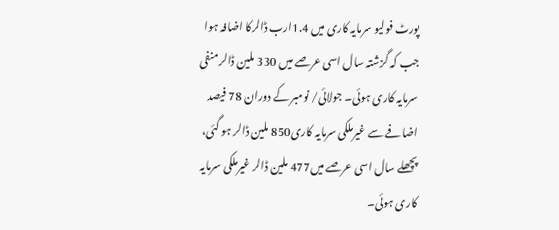پورٹ فولیو سرمایہ کاری میں 1.4ارب ڈالرکا اضافہ ہوا جب کہ گزشتہ سال اسی عرصے میں 330 ملین ڈالر منفی سرمایہ کاری ہوئی۔ جولائی/ نومبر کے دوران 78 فیصد اضافے سے غیرملکی سرمایہ کاری850 ملین ڈالر ہو گئی، پچھلے سال اسی عرصے میں477 ملین ڈالر غیرملکی سرمایہ کاری ہوئی۔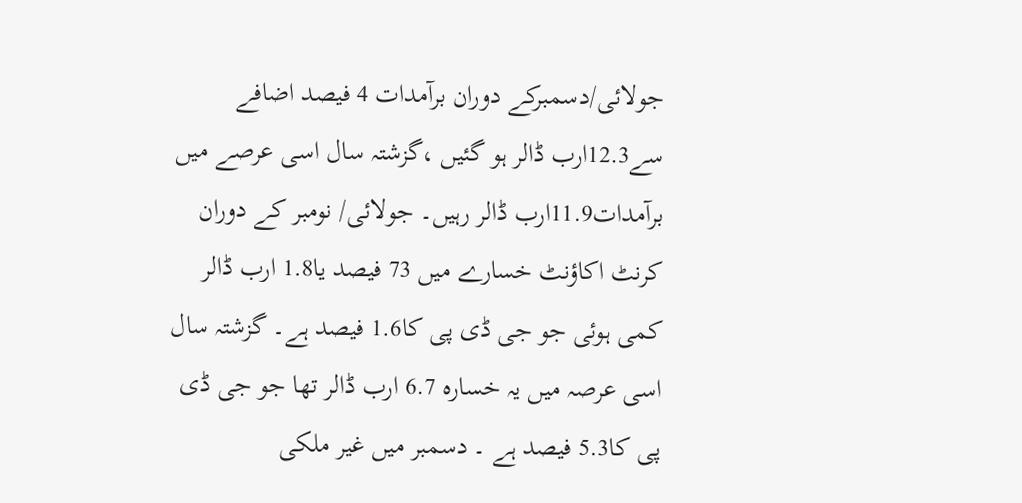جولائی/دسمبرکے دوران برآمدات 4 فیصد اضافے سے12.3ارب ڈالر ہو گئیں ،گزشتہ سال اسی عرصے میں برآمدات11.9ارب ڈالر رہیں۔ جولائی/ نومبر کے دوران کرنٹ اکاؤنٹ خسارے میں 73 فیصد یا1.8 ارب ڈالر کمی ہوئی جو جی ڈی پی کا1.6 فیصد ہے۔ گزشتہ سال اسی عرصہ میں یہ خسارہ 6.7 ارب ڈالر تھا جو جی ڈی پی کا5.3 فیصد ہے ۔ دسمبر میں غیر ملکی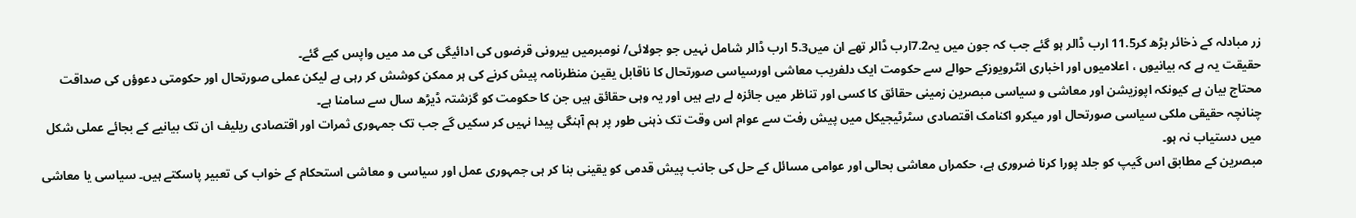زر مبادلہ کے ذخائر بڑھ کر11.5 ارب ڈالر ہو گئے جب کہ جون میں یہ7.2ارب ڈالر تھے ان میں5.3 ارب ڈالر شامل نہیں جو جولائی/ نومبرمیں بیرونی قرضوں کی ادائیگی کی مد میں واپس کیے گئے۔
حقیقت یہ ہے کہ بیانیوں ، اعلامیوں اور اخباری انٹرویوزکے حوالے سے حکومت ایک دلفریب معاشی اورسیاسی صورتحال کا ناقابل یقین منظرنامہ پیش کرنے کی ہر ممکن کوشش کر رہی ہے لیکن عملی صورتحال اور حکومتی دعوؤں کی صداقت محتاج بیان ہے کیونکہ اپوزیشن اور معاشی و سیاسی مبصرین زمینی حقائق کا کسی اور تناظر میں جائزہ لے رہے ہیں اور یہ وہی حقائق ہیں جن کا حکومت کو گزشتہ ڈیڑھ سال سے سامنا ہے۔
چنانچہ حقیقی ملکی سیاسی صورتحال اور میکرو اکنامک اقتصادی سٹرٹیجیکل میں پیش رفت سے عوام اس وقت تک ذہنی طور پر ہم آہنگی پیدا نہیں کر سکیں گے جب تک جمہوری ثمرات اور اقتصادی ریلیف ان تک بیانیے کے بجائے عملی شکل میں دستیاب نہ ہو۔
مبصرین کے مطابق اس گیپ کو جلد پورا کرنا ضروری ہے، حکمراں معاشی بحالی اور عوامی مسائل کے حل کی جانب پیش قدمی کو یقینی بنا کر ہی جمہوری عمل اور سیاسی و معاشی استحکام کے خواب کی تعبیر پاسکتے ہیں۔ سیاسی یا معاشی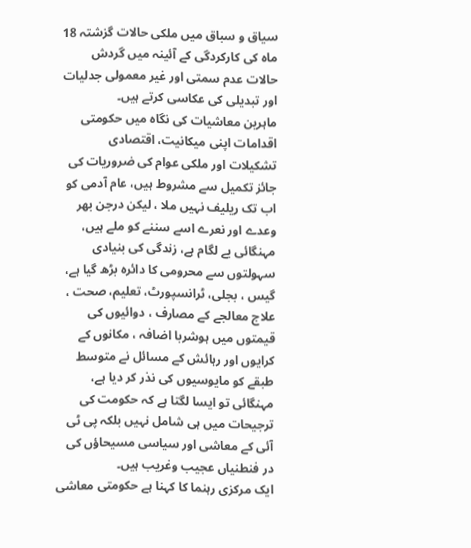سیاق و سباق میں ملکی حالات گزشتہ 18 ماہ کی کارکردگی کے آئینہ میں گردش حالات عدم سمتی اور غیر معمولی جدلیات اور تبدیلی کی عکاسی کرتے ہیں۔
ماہرین معاشیات کی نگاہ میں حکومتی اقدامات اپنی میکانیت، اقتصادی تشکیلات اور ملکی عوام کی ضروریات کی جائز تکمیل سے مشروط ہیں، عام آدمی کو اب تک ریلیف نہیں ملا ، لیکن درجن بھر وعدے اور نعرے اسے سننے کو ملے ہیں، مہنگائی بے لگام ہے، زندگی کی بنیادی سہولتوں سے محرومی کا دائرہ بڑھ گیا ہے، گیس ، بجلی، ٹرانسپورٹ، تعلیم، صحت ، علاج معالجے کے مصارف ، دوائیوں کی قیمتوں میں ہوشربا اضافہ ، مکانوں کے کرایوں اور رہائش کے مسائل نے متوسط طبقے کو مایوسیوں کی نذر کر دیا ہے، مہنگائی تو ایسا لگتا ہے کہ حکومت کی ترجیحات میں ہی شامل نہیں بلکہ پی ٹی آئی کے معاشی اور سیاسی مسیحاؤں کی در فنطنیاں عجیب وغریب ہیں۔
ایک مرکزی رہنما کا کہنا ہے حکومتی معاشی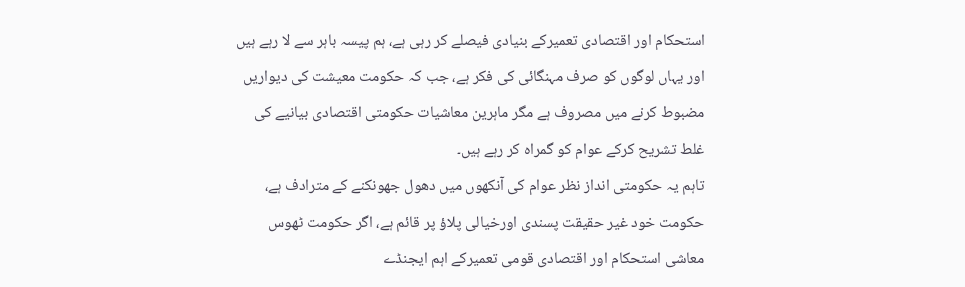استحکام اور اقتصادی تعمیرکے بنیادی فیصلے کر رہی ہے، ہم پیسہ باہر سے لا رہے ہیں اور یہاں لوگوں کو صرف مہنگائی کی فکر ہے، جب کہ حکومت معیشت کی دیواریں مضبوط کرنے میں مصروف ہے مگر ماہرین معاشیات حکومتی اقتصادی بیانیے کی غلط تشریح کرکے عوام کو گمراہ کر رہے ہیں۔
تاہم یہ حکومتی انداز نظر عوام کی آنکھوں میں دھول جھونکنے کے مترادف ہے، حکومت خود غیر حقیقت پسندی اورخیالی پلاؤ پر قائم ہے، اگر حکومت ٹھوس معاشی استحکام اور اقتصادی قومی تعمیرکے اہم ایجنڈے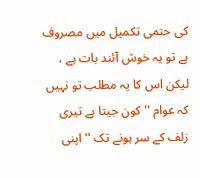کی حتمی تکمیل میں مصروف ہے تو یہ خوش آئند بات ہے ، لیکن اس کا یہ مطلب تو نہیں کہ عوام '' کون جیتا ہے تیری زلف کے سر ہونے تک '' اپنی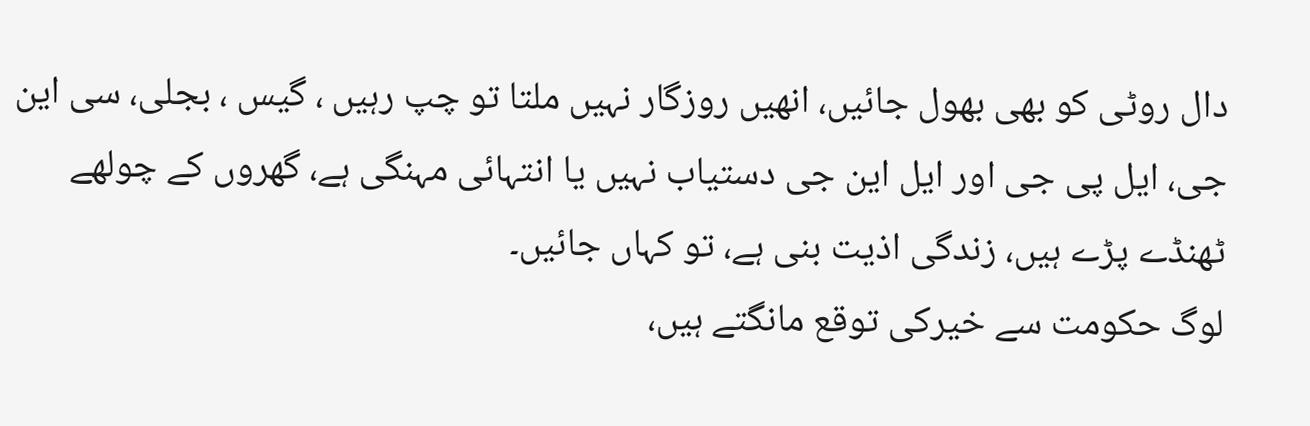دال روٹی کو بھی بھول جائیں، انھیں روزگار نہیں ملتا تو چپ رہیں ، گیس ، بجلی، سی این جی، ایل پی جی اور ایل این جی دستیاب نہیں یا انتہائی مہنگی ہے، گھروں کے چولھے ٹھنڈے پڑے ہیں، زندگی اذیت بنی ہے، تو کہاں جائیں۔
لوگ حکومت سے خیرکی توقع مانگتے ہیں،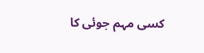کسی مہم جوئی کا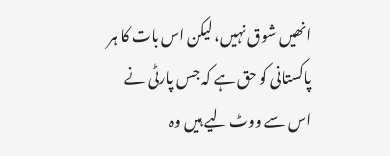انھیں شوق نہیں، لیکن اس بات کا ہر پاکستانی کو حق ہے کہ جس پارٹی نے اس سے ووٹ لیے ہیں وہ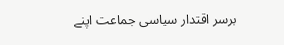برسر اقتدار سیاسی جماعت اپنے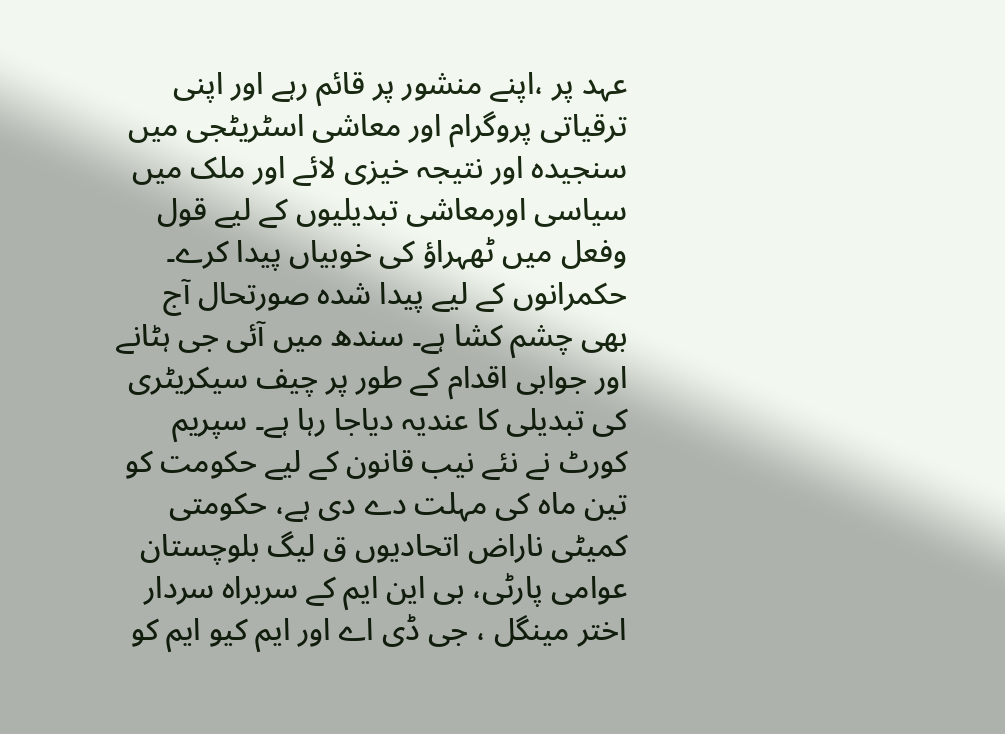عہد پر ،اپنے منشور پر قائم رہے اور اپنی ترقیاتی پروگرام اور معاشی اسٹریٹجی میں سنجیدہ اور نتیجہ خیزی لائے اور ملک میں سیاسی اورمعاشی تبدیلیوں کے لیے قول وفعل میں ٹھہراؤ کی خوبیاں پیدا کرے۔
حکمرانوں کے لیے پیدا شدہ صورتحال آج بھی چشم کشا ہے۔ سندھ میں آئی جی ہٹانے اور جوابی اقدام کے طور پر چیف سیکریٹری کی تبدیلی کا عندیہ دیاجا رہا ہے۔ سپریم کورٹ نے نئے نیب قانون کے لیے حکومت کو تین ماہ کی مہلت دے دی ہے، حکومتی کمیٹی ناراض اتحادیوں ق لیگ بلوچستان عوامی پارٹی، بی این ایم کے سربراہ سردار اختر مینگل ، جی ڈی اے اور ایم کیو ایم کو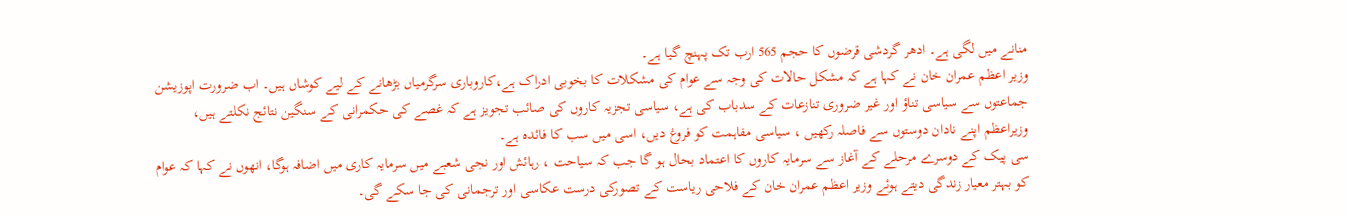منانے میں لگی ہے۔ ادھر گردشی قرضوں کا حجم 565 ارب تک پہنچ گیا ہے۔
وزیر اعظم عمران خان نے کہا ہے کہ مشکل حالات کی وجہ سے عوام کی مشکلات کا بخوبی ادراک ہے،کاروباری سرگرمیاں بڑھانے کے لیے کوشاں ہیں۔ اب ضرورت اپوزیشن جماعتوں سے سیاسی تناؤ اور غیر ضروری تنازعات کے سدباب کی ہے، سیاسی تجزیہ کاروں کی صائب تجویز ہے کہ غصے کی حکمرانی کے سنگین نتائج نکلتے ہیں، وزیراعظم اپنے نادان دوستوں سے فاصلہ رکھیں ، سیاسی مفاہمت کو فروغ دیں، اسی میں سب کا فائدہ ہے۔
سی پیک کے دوسرے مرحلے کے آغاز سے سرمایہ کاروں کا اعتماد بحال ہو گا جب کہ سیاحت ، رہائش اور نجی شعبے میں سرمایہ کاری میں اضافہ ہوگا، انھوں نے کہا کہ عوام کو بہتر معیار زندگی دیتے ہوئے وزیر اعظم عمران خان کے فلاحی ریاست کے تصورکی درست عکاسی اور ترجمانی کی جا سکے گی۔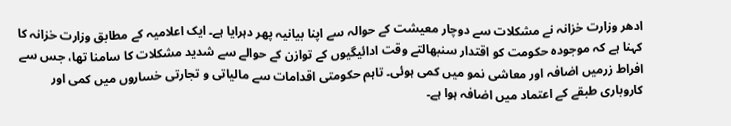ادھر وزارت خزانہ نے مشکلات سے دوچار معیشت کے حوالہ سے اپنا بیانیہ پھر دہرایا ہے۔ ایک اعلامیہ کے مطابق وزارت خزانہ کا کہنا ہے کہ موجودہ حکومت کو اقتدار سنبھالتے وقت ادائیگیوں کے توازن کے حوالے سے شدید مشکلات کا سامنا تھا، جس سے افراط زرمیں اضافہ اور معاشی نمو میں کمی ہوئی۔ تاہم حکومتی اقدامات سے مالیاتی و تجارتی خساروں میں کمی اور کاروباری طبقے کے اعتماد میں اضافہ ہوا ہے۔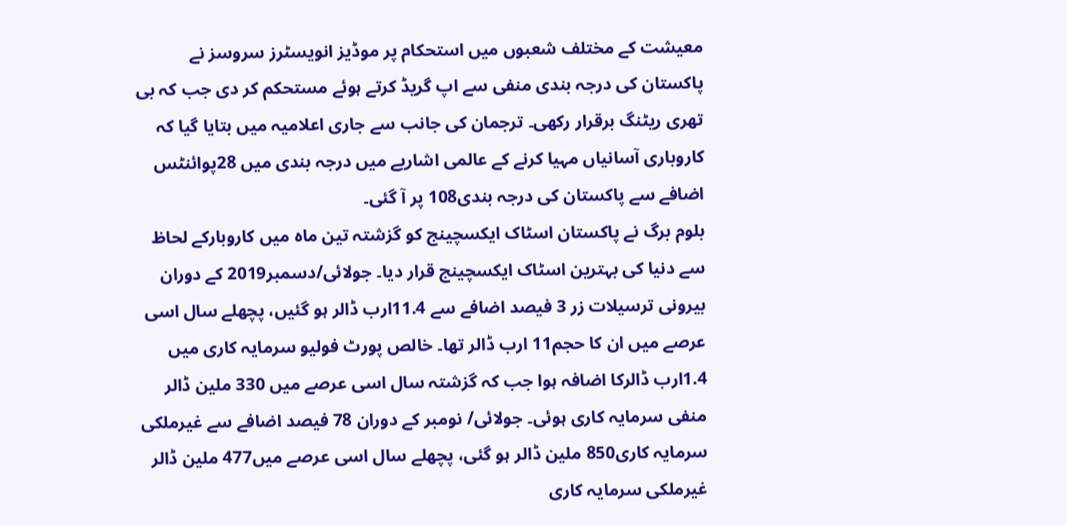معیشت کے مختلف شعبوں میں استحکام پر موڈیز انویسٹرز سروسز نے پاکستان کی درجہ بندی منفی سے اپ گریڈ کرتے ہوئے مستحکم کر دی جب کہ بی تھری ریٹنگ برقرار رکھی۔ ترجمان کی جانب سے جاری اعلامیہ میں بتایا گیا کہ کاروباری آسانیاں مہیا کرنے کے عالمی اشاریے میں درجہ بندی میں 28پوائنٹس اضافے سے پاکستان کی درجہ بندی108 پر آ گئی۔
بلوم برگ نے پاکستان اسٹاک ایکسچینج کو گزشتہ تین ماہ میں کاروبارکے لحاظ سے دنیا کی بہترین اسٹاک ایکسچینج قرار دیا۔ جولائی/دسمبر2019 کے دوران بیرونی ترسیلات زر 3 فیصد اضافے سے 11.4ارب ڈالر ہو گئیں، پچھلے سال اسی عرصے میں ان کا حجم11 ارب ڈالر تھا۔ خالص پورٹ فولیو سرمایہ کاری میں 1.4ارب ڈالرکا اضافہ ہوا جب کہ گزشتہ سال اسی عرصے میں 330 ملین ڈالر منفی سرمایہ کاری ہوئی۔ جولائی/ نومبر کے دوران 78 فیصد اضافے سے غیرملکی سرمایہ کاری850 ملین ڈالر ہو گئی، پچھلے سال اسی عرصے میں477 ملین ڈالر غیرملکی سرمایہ کاری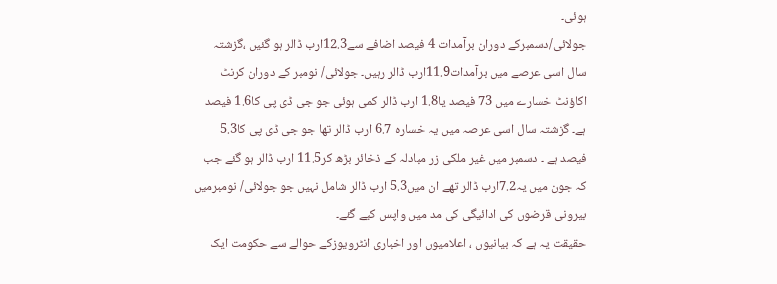ہوئی۔
جولائی/دسمبرکے دوران برآمدات 4 فیصد اضافے سے12.3ارب ڈالر ہو گئیں ،گزشتہ سال اسی عرصے میں برآمدات11.9ارب ڈالر رہیں۔ جولائی/ نومبر کے دوران کرنٹ اکاؤنٹ خسارے میں 73 فیصد یا1.8 ارب ڈالر کمی ہوئی جو جی ڈی پی کا1.6 فیصد ہے۔ گزشتہ سال اسی عرصہ میں یہ خسارہ 6.7 ارب ڈالر تھا جو جی ڈی پی کا5.3 فیصد ہے ۔ دسمبر میں غیر ملکی زر مبادلہ کے ذخائر بڑھ کر11.5 ارب ڈالر ہو گئے جب کہ جون میں یہ7.2ارب ڈالر تھے ان میں5.3 ارب ڈالر شامل نہیں جو جولائی/ نومبرمیں بیرونی قرضوں کی ادائیگی کی مد میں واپس کیے گئے۔
حقیقت یہ ہے کہ بیانیوں ، اعلامیوں اور اخباری انٹرویوزکے حوالے سے حکومت ایک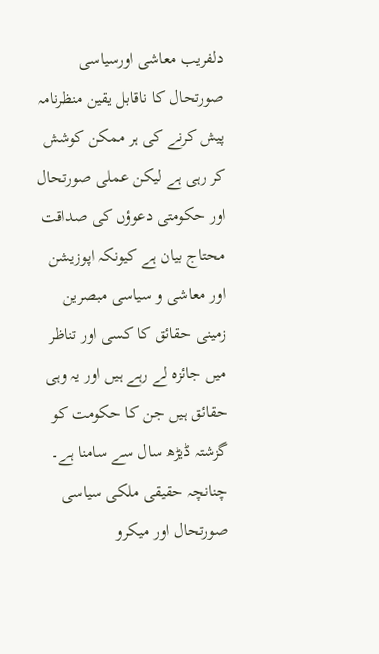دلفریب معاشی اورسیاسی صورتحال کا ناقابل یقین منظرنامہ پیش کرنے کی ہر ممکن کوشش کر رہی ہے لیکن عملی صورتحال اور حکومتی دعوؤں کی صداقت محتاج بیان ہے کیونکہ اپوزیشن اور معاشی و سیاسی مبصرین زمینی حقائق کا کسی اور تناظر میں جائزہ لے رہے ہیں اور یہ وہی حقائق ہیں جن کا حکومت کو گزشتہ ڈیڑھ سال سے سامنا ہے۔
چنانچہ حقیقی ملکی سیاسی صورتحال اور میکرو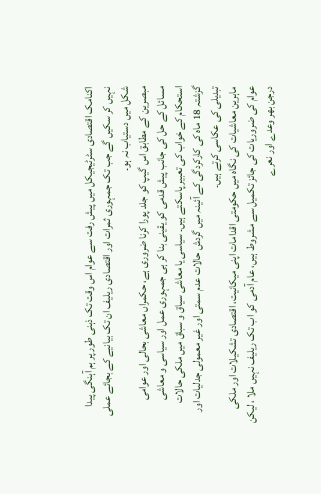اکنامک اقتصادی سٹرٹیجیکل میں پیش رفت سے عوام اس وقت تک ذہنی طور پر ہم آہنگی پیدا نہیں کر سکیں گے جب تک جمہوری ثمرات اور اقتصادی ریلیف ان تک بیانیے کے بجائے عملی شکل میں دستیاب نہ ہو۔
مبصرین کے مطابق اس گیپ کو جلد پورا کرنا ضروری ہے، حکمراں معاشی بحالی اور عوامی مسائل کے حل کی جانب پیش قدمی کو یقینی بنا کر ہی جمہوری عمل اور سیاسی و معاشی استحکام کے خواب کی تعبیر پاسکتے ہیں۔ سیاسی یا معاشی سیاق و سباق میں ملکی حالات گزشتہ 18 ماہ کی کارکردگی کے آئینہ میں گردش حالات عدم سمتی اور غیر معمولی جدلیات اور تبدیلی کی عکاسی کرتے ہیں۔
ماہرین معاشیات کی نگاہ میں حکومتی اقدامات اپنی میکانیت، اقتصادی تشکیلات اور ملکی عوام کی ضروریات کی جائز تکمیل سے مشروط ہیں، عام آدمی کو اب تک ریلیف نہیں ملا ، لیکن درجن بھر وعدے اور نعرے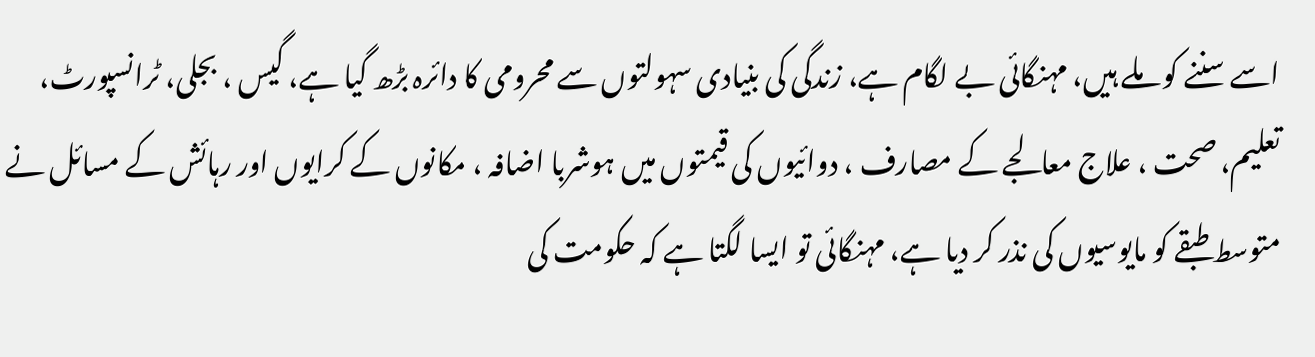اسے سننے کو ملے ہیں، مہنگائی بے لگام ہے، زندگی کی بنیادی سہولتوں سے محرومی کا دائرہ بڑھ گیا ہے، گیس ، بجلی، ٹرانسپورٹ، تعلیم، صحت ، علاج معالجے کے مصارف ، دوائیوں کی قیمتوں میں ہوشربا اضافہ ، مکانوں کے کرایوں اور رہائش کے مسائل نے متوسط طبقے کو مایوسیوں کی نذر کر دیا ہے، مہنگائی تو ایسا لگتا ہے کہ حکومت کی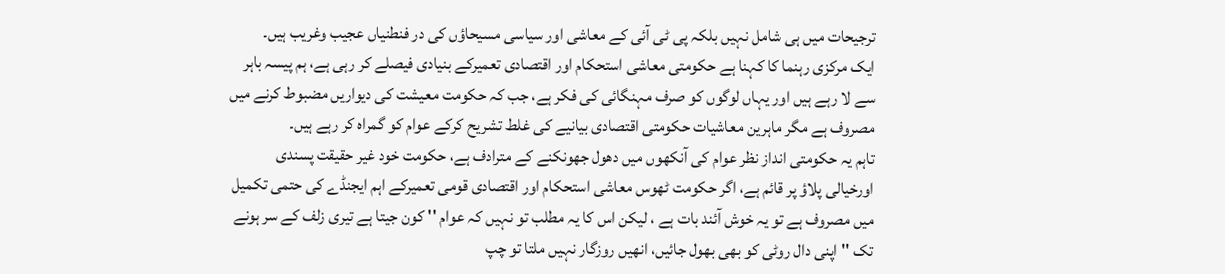ترجیحات میں ہی شامل نہیں بلکہ پی ٹی آئی کے معاشی اور سیاسی مسیحاؤں کی در فنطنیاں عجیب وغریب ہیں۔
ایک مرکزی رہنما کا کہنا ہے حکومتی معاشی استحکام اور اقتصادی تعمیرکے بنیادی فیصلے کر رہی ہے، ہم پیسہ باہر سے لا رہے ہیں اور یہاں لوگوں کو صرف مہنگائی کی فکر ہے، جب کہ حکومت معیشت کی دیواریں مضبوط کرنے میں مصروف ہے مگر ماہرین معاشیات حکومتی اقتصادی بیانیے کی غلط تشریح کرکے عوام کو گمراہ کر رہے ہیں۔
تاہم یہ حکومتی انداز نظر عوام کی آنکھوں میں دھول جھونکنے کے مترادف ہے، حکومت خود غیر حقیقت پسندی اورخیالی پلاؤ پر قائم ہے، اگر حکومت ٹھوس معاشی استحکام اور اقتصادی قومی تعمیرکے اہم ایجنڈے کی حتمی تکمیل میں مصروف ہے تو یہ خوش آئند بات ہے ، لیکن اس کا یہ مطلب تو نہیں کہ عوام '' کون جیتا ہے تیری زلف کے سر ہونے تک '' اپنی دال روٹی کو بھی بھول جائیں، انھیں روزگار نہیں ملتا تو چپ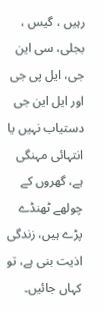رہیں ، گیس ، بجلی، سی این جی، ایل پی جی اور ایل این جی دستیاب نہیں یا انتہائی مہنگی ہے، گھروں کے چولھے ٹھنڈے پڑے ہیں، زندگی اذیت بنی ہے، تو کہاں جائیں۔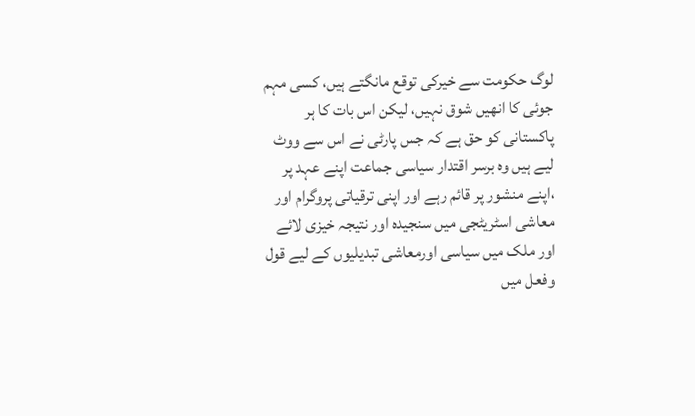لوگ حکومت سے خیرکی توقع مانگتے ہیں، کسی مہم جوئی کا انھیں شوق نہیں، لیکن اس بات کا ہر پاکستانی کو حق ہے کہ جس پارٹی نے اس سے ووٹ لیے ہیں وہ برسر اقتدار سیاسی جماعت اپنے عہد پر ،اپنے منشور پر قائم رہے اور اپنی ترقیاتی پروگرام اور معاشی اسٹریٹجی میں سنجیدہ اور نتیجہ خیزی لائے اور ملک میں سیاسی اورمعاشی تبدیلیوں کے لیے قول وفعل میں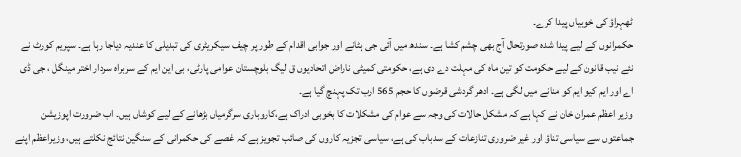ٹھہراؤ کی خوبیاں پیدا کرے۔
حکمرانوں کے لیے پیدا شدہ صورتحال آج بھی چشم کشا ہے۔ سندھ میں آئی جی ہٹانے اور جوابی اقدام کے طور پر چیف سیکریٹری کی تبدیلی کا عندیہ دیاجا رہا ہے۔ سپریم کورٹ نے نئے نیب قانون کے لیے حکومت کو تین ماہ کی مہلت دے دی ہے، حکومتی کمیٹی ناراض اتحادیوں ق لیگ بلوچستان عوامی پارٹی، بی این ایم کے سربراہ سردار اختر مینگل ، جی ڈی اے اور ایم کیو ایم کو منانے میں لگی ہے۔ ادھر گردشی قرضوں کا حجم 565 ارب تک پہنچ گیا ہے۔
وزیر اعظم عمران خان نے کہا ہے کہ مشکل حالات کی وجہ سے عوام کی مشکلات کا بخوبی ادراک ہے،کاروباری سرگرمیاں بڑھانے کے لیے کوشاں ہیں۔ اب ضرورت اپوزیشن جماعتوں سے سیاسی تناؤ اور غیر ضروری تنازعات کے سدباب کی ہے، سیاسی تجزیہ کاروں کی صائب تجویز ہے کہ غصے کی حکمرانی کے سنگین نتائج نکلتے ہیں، وزیراعظم اپنے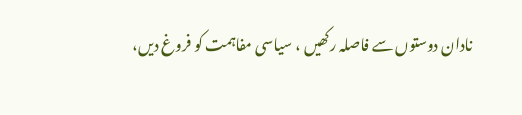نادان دوستوں سے فاصلہ رکھیں ، سیاسی مفاہمت کو فروغ دیں،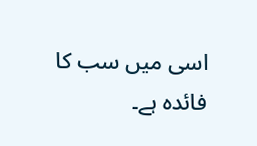اسی میں سب کا فائدہ ہے۔